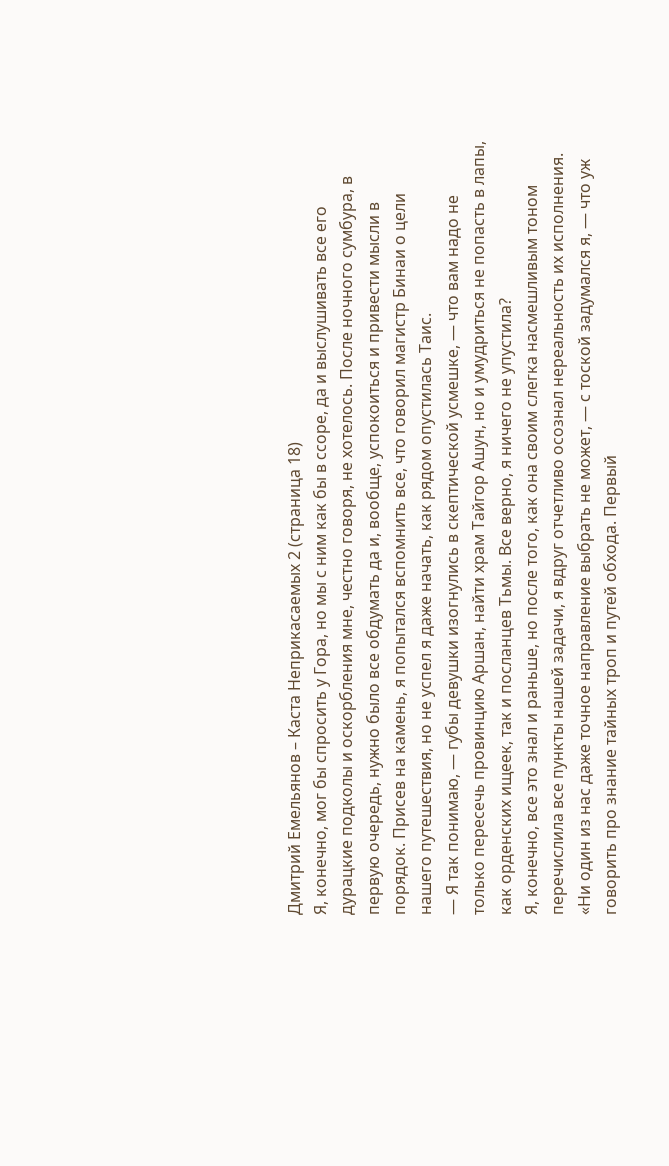Дмитрий Емельянов – Каста Неприкасаемых 2 (страница 18)
Я, конечно, мог бы спросить у Гора, но мы с ним как бы в ссоре, да и выслушивать все его дурацкие подколы и оскорбления мне, честно говоря, не хотелось. После ночного сумбура, в первую очередь, нужно было все обдумать да и, вообще, успокоиться и привести мысли в порядок. Присев на камень, я попытался вспомнить все, что говорил магистр Бинаи о цели нашего путешествия, но не успел я даже начать, как рядом опустилась Таис.
— Я так понимаю, — губы девушки изогнулись в скептической усмешке, — что вам надо не только пересечь провинцию Аршан, найти храм Тайгор Ашун, но и умудриться не попасть в лапы, как орденских ищеек, так и посланцев Тьмы. Все верно, я ничего не упустила?
Я, конечно, все это знал и раньше, но после того, как она своим слегка насмешливым тоном перечислила все пункты нашей задачи, я вдруг отчетливо осознал нереальность их исполнения.
«Ни один из нас даже точное направление выбрать не может, — с тоской задумался я, — что уж говорить про знание тайных троп и путей обхода. Первый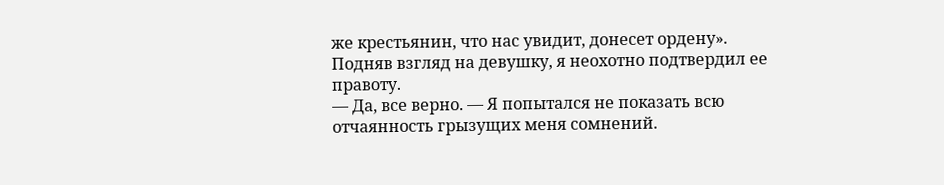же крестьянин, что нас увидит, донесет ордену».
Подняв взгляд на девушку, я неохотно подтвердил ее правоту.
— Да, все верно. — Я попытался не показать всю отчаянность грызущих меня сомнений.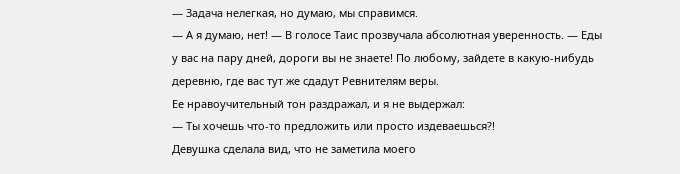— Задача нелегкая, но думаю, мы справимся.
— А я думаю, нет! — В голосе Таис прозвучала абсолютная уверенность. — Еды у вас на пару дней, дороги вы не знаете! По любому, зайдете в какую-нибудь деревню, где вас тут же сдадут Ревнителям веры.
Ее нравоучительный тон раздражал, и я не выдержал:
— Ты хочешь что-то предложить или просто издеваешься?!
Девушка сделала вид, что не заметила моего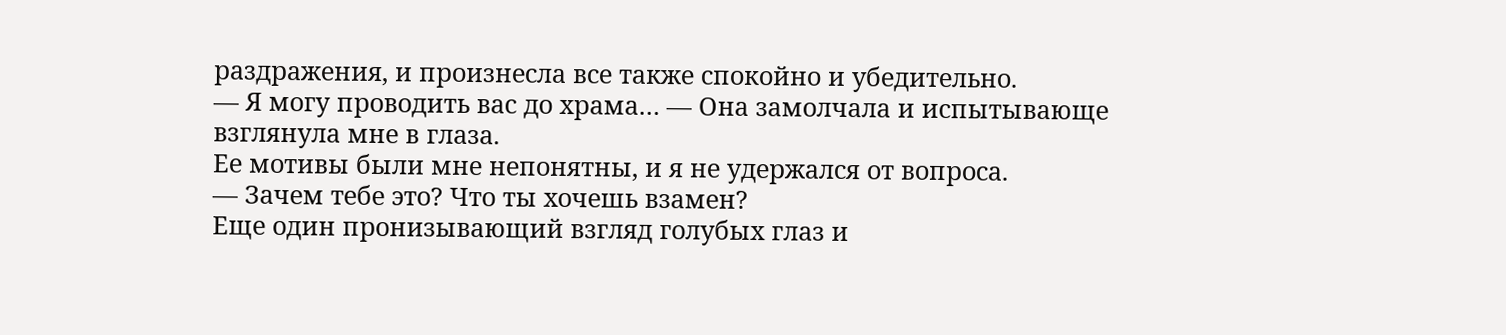раздражения, и произнесла все также спокойно и убедительно.
— Я могу проводить вас до храма… — Она замолчала и испытывающе взглянула мне в глаза.
Ее мотивы были мне непонятны, и я не удержался от вопроса.
— Зачем тебе это? Что ты хочешь взамен?
Еще один пронизывающий взгляд голубых глаз и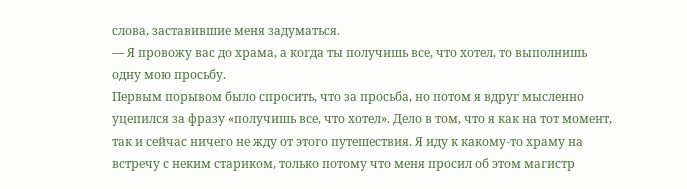слова, заставившие меня задуматься.
— Я провожу вас до храма, а когда ты получишь все, что хотел, то выполнишь одну мою просьбу.
Первым порывом было спросить, что за просьба, но потом я вдруг мысленно уцепился за фразу «получишь все, что хотел». Дело в том, что я как на тот момент, так и сейчас ничего не жду от этого путешествия. Я иду к какому-то храму на встречу с неким стариком, только потому что меня просил об этом магистр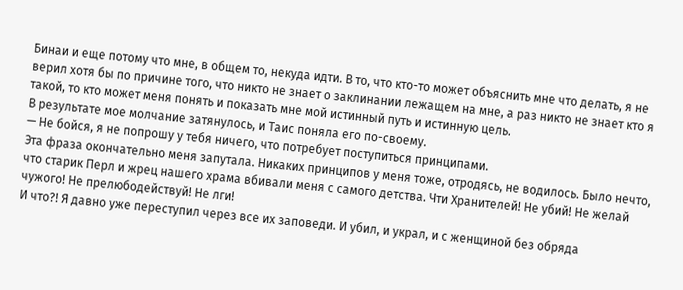Бинаи и еще потому что мне, в общем то, некуда идти. В то, что кто-то может объяснить мне что делать, я не верил хотя бы по причине того, что никто не знает о заклинании лежащем на мне, а раз никто не знает кто я такой, то кто может меня понять и показать мне мой истинный путь и истинную цель.
В результате мое молчание затянулось, и Таис поняла его по-своему.
— Не бойся, я не попрошу у тебя ничего, что потребует поступиться принципами.
Эта фраза окончательно меня запутала. Никаких принципов у меня тоже, отродясь, не водилось. Было нечто, что старик Перл и жрец нашего храма вбивали меня с самого детства. Чти Хранителей! Не убий! Не желай чужого! Не прелюбодействуй! Не лги!
И что?! Я давно уже переступил через все их заповеди. И убил, и украл, и с женщиной без обряда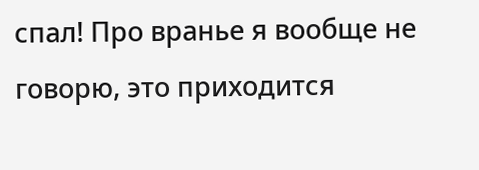спал! Про вранье я вообще не говорю, это приходится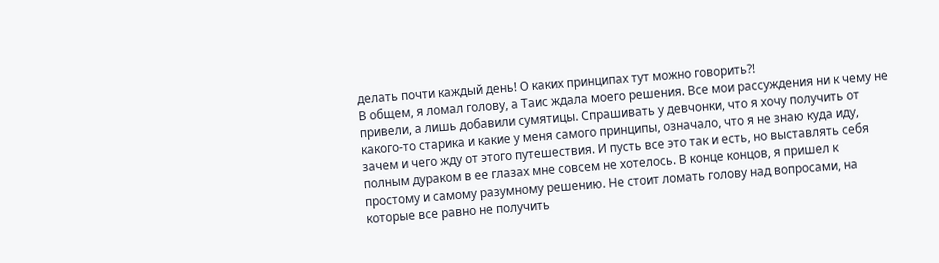делать почти каждый день! О каких принципах тут можно говорить?!
В общем, я ломал голову, а Таис ждала моего решения. Все мои рассуждения ни к чему не привели, а лишь добавили сумятицы. Спрашивать у девчонки, что я хочу получить от какого-то старика и какие у меня самого принципы, означало, что я не знаю куда иду, зачем и чего жду от этого путешествия. И пусть все это так и есть, но выставлять себя полным дураком в ее глазах мне совсем не хотелось. В конце концов, я пришел к простому и самому разумному решению. Не стоит ломать голову над вопросами, на которые все равно не получить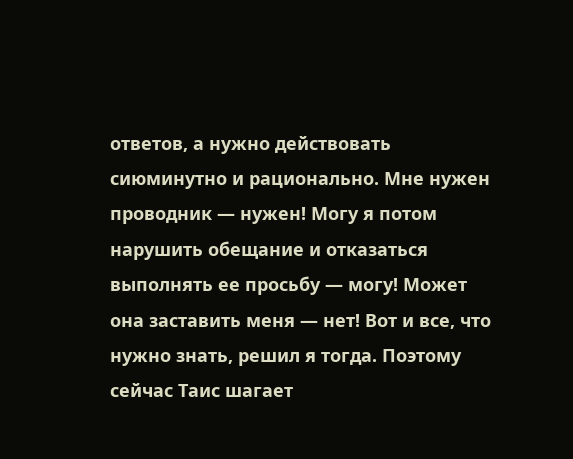ответов, а нужно действовать сиюминутно и рационально. Мне нужен проводник — нужен! Могу я потом нарушить обещание и отказаться выполнять ее просьбу — могу! Может она заставить меня — нет! Вот и все, что нужно знать, решил я тогда. Поэтому сейчас Таис шагает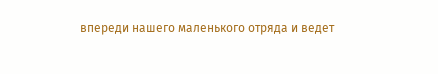впереди нашего маленького отряда и ведет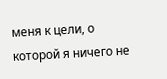меня к цели, о которой я ничего не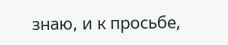знаю, и к просьбе,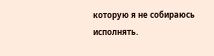которую я не собираюсь исполнять.